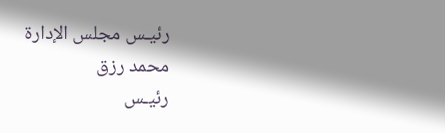رئيـس مجلس الإدارة
محمد رزق
رئيـس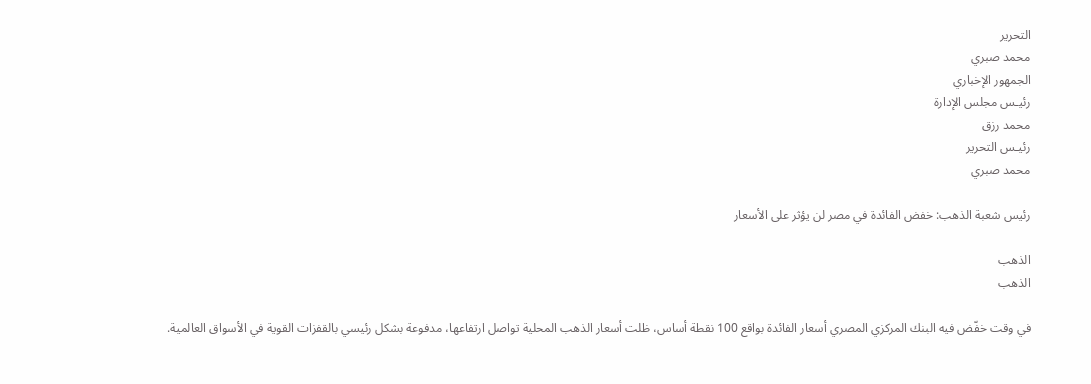التحرير
محمد صبري
الجمهور الإخباري
رئيـس مجلس الإدارة
محمد رزق
رئيـس التحرير
محمد صبري

رئيس شعبة الذهب: خفض الفائدة في مصر لن يؤثر على الأسعار

الذهب
الذهب

في وقت خفّض فيه البنك المركزي المصري أسعار الفائدة بواقع 100 نقطة أساس، ظلت أسعار الذهب المحلية تواصل ارتفاعها، مدفوعة بشكل رئيسي بالقفزات القوية في الأسواق العالمية.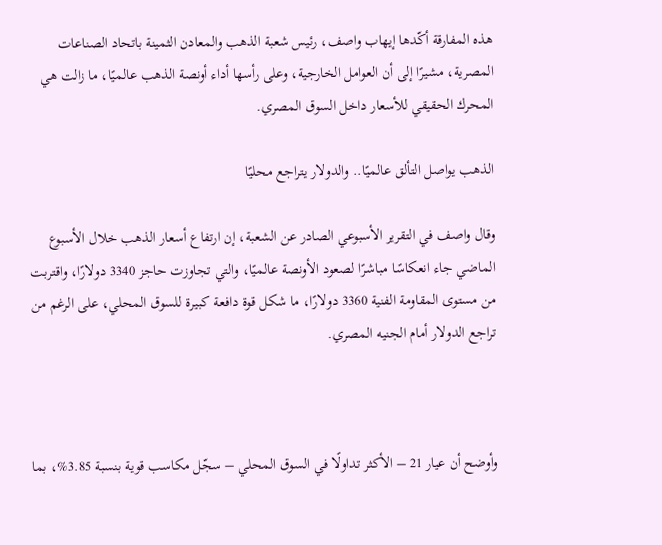هذه المفارقة أكّدها إيهاب واصف، رئيس شعبة الذهب والمعادن الثمينة باتحاد الصناعات المصرية، مشيرًا إلى أن العوامل الخارجية، وعلى رأسها أداء أونصة الذهب عالميًا، ما زالت هي المحرك الحقيقي للأسعار داخل السوق المصري.

الذهب يواصل التألق عالميًا.. والدولار يتراجع محليًا

وقال واصف في التقرير الأسبوعي الصادر عن الشعبة، إن ارتفاع أسعار الذهب خلال الأسبوع الماضي جاء انعكاسًا مباشرًا لصعود الأونصة عالميًا، والتي تجاوزت حاجز 3340 دولارًا، واقتربت من مستوى المقاومة الفنية 3360 دولارًا، ما شكل قوة دافعة كبيرة للسوق المحلي، على الرغم من تراجع الدولار أمام الجنيه المصري.



وأوضح أن عيار 21 – الأكثر تداولًا في السوق المحلي – سجّل مكاسب قوية بنسبة 3.85%، بما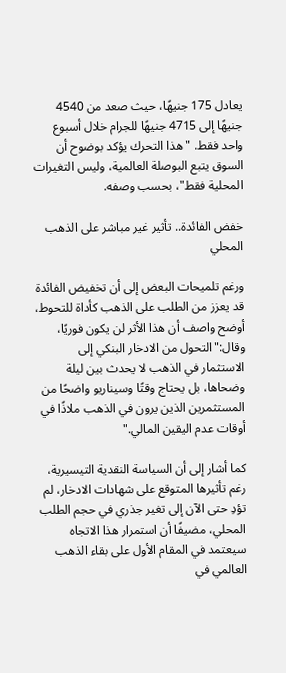يعادل 175 جنيهًا، حيث صعد من 4540 جنيهًا إلى 4715 جنيهًا للجرام خلال أسبوع واحد فقط. "هذا التحرك يؤكد بوضوح أن السوق يتبع البوصلة العالمية، وليس التغيرات المحلية فقط"، بحسب وصفه.

خفض الفائدة.. تأثير غير مباشر على الذهب المحلي

ورغم تلميحات البعض إلى أن تخفيض الفائدة قد يعزز من الطلب على الذهب كأداة للتحوط، أوضح واصف أن هذا الأثر لن يكون فوريًا، وقال:"التحول من الادخار البنكي إلى الاستثمار في الذهب لا يحدث بين ليلة وضحاها، بل يحتاج وقتًا وسيناريو واضحًا من المستثمرين الذين يرون في الذهب ملاذًا في أوقات عدم اليقين المالي."

كما أشار إلى أن السياسة النقدية التيسيرية، رغم تأثيرها المتوقع على شهادات الادخار، لم تؤدِ حتى الآن إلى تغير جذري في حجم الطلب المحلي، مضيفًا أن استمرار هذا الاتجاه سيعتمد في المقام الأول على بقاء الذهب العالمي في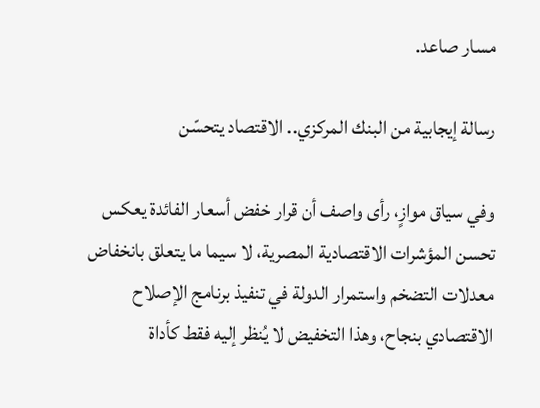مسار صاعد.

رسالة إيجابية من البنك المركزي.. الاقتصاد يتحسّن

وفي سياق موازٍ، رأى واصف أن قرار خفض أسعار الفائدة يعكس تحسن المؤشرات الاقتصادية المصرية، لا سيما ما يتعلق بانخفاض معدلات التضخم واستمرار الدولة في تنفيذ برنامج الإصلاح الاقتصادي بنجاح، وهذا التخفيض لا يُنظر إليه فقط كأداة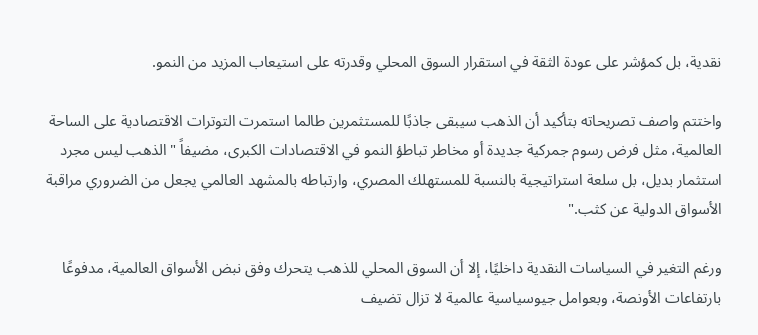نقدية، بل كمؤشر على عودة الثقة في استقرار السوق المحلي وقدرته على استيعاب المزيد من النمو.

واختتم واصف تصريحاته بتأكيد أن الذهب سيبقى جاذبًا للمستثمرين طالما استمرت التوترات الاقتصادية على الساحة العالمية، مثل فرض رسوم جمركية جديدة أو مخاطر تباطؤ النمو في الاقتصادات الكبرى، مضيفاً "الذهب ليس مجرد استثمار بديل، بل سلعة استراتيجية بالنسبة للمستهلك المصري، وارتباطه بالمشهد العالمي يجعل من الضروري مراقبة الأسواق الدولية عن كثب."

ورغم التغير في السياسات النقدية داخليًا، إلا أن السوق المحلي للذهب يتحرك وفق نبض الأسواق العالمية، مدفوعًا بارتفاعات الأونصة، وبعوامل جيوسياسية عالمية لا تزال تضيف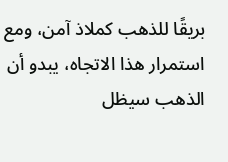بريقًا للذهب كملاذ آمن، ومع استمرار هذا الاتجاه، يبدو أن الذهب سيظل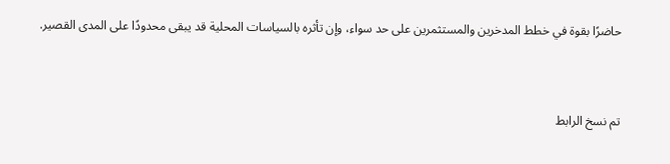حاضرًا بقوة في خطط المدخرين والمستثمرين على حد سواء، وإن تأثره بالسياسات المحلية قد يبقى محدودًا على المدى القصير.



تم نسخ الرابط